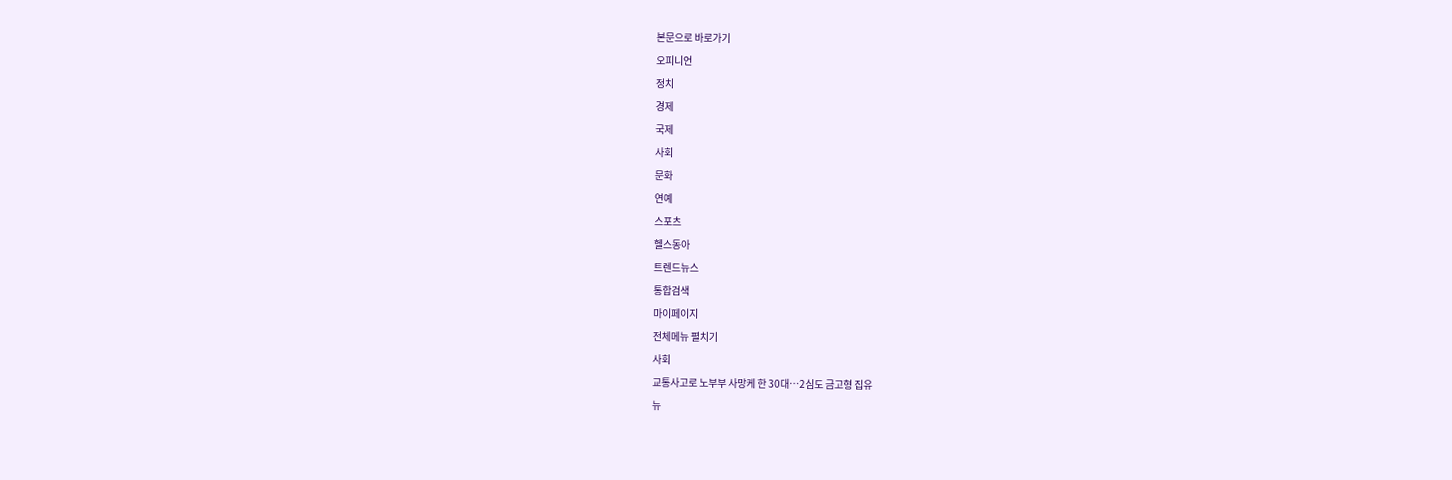본문으로 바로가기
오피니언
정치
경제
국제
사회
문화
연예
스포츠
헬스동아
트렌드뉴스
통합검색
마이페이지
전체메뉴 펼치기
사회
교통사고로 노부부 사망케 한 30대…2심도 금고형 집유
뉴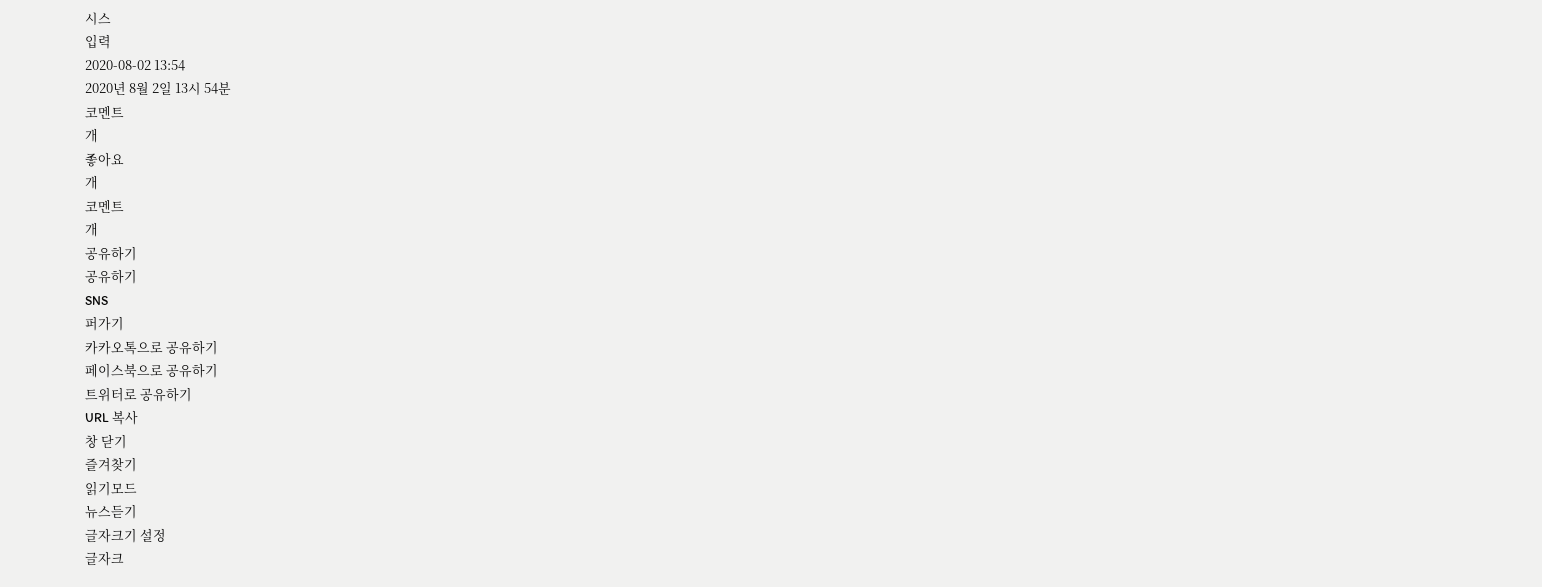시스
입력
2020-08-02 13:54
2020년 8월 2일 13시 54분
코멘트
개
좋아요
개
코멘트
개
공유하기
공유하기
SNS
퍼가기
카카오톡으로 공유하기
페이스북으로 공유하기
트위터로 공유하기
URL 복사
창 닫기
즐겨찾기
읽기모드
뉴스듣기
글자크기 설정
글자크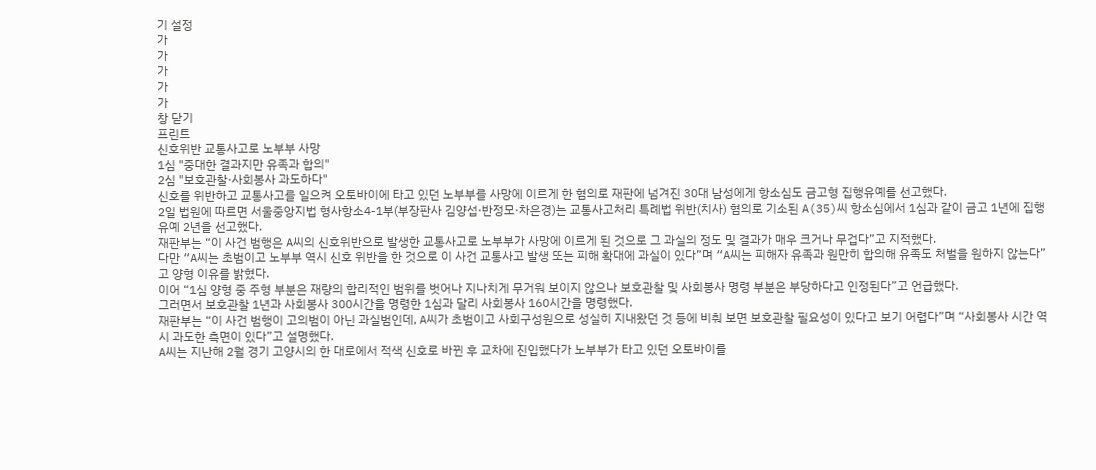기 설정
가
가
가
가
가
창 닫기
프린트
신호위반 교통사고로 노부부 사망
1심 "중대한 결과지만 유족과 합의"
2심 "보호관찰·사회봉사 과도하다"
신호를 위반하고 교통사고를 일으켜 오토바이에 타고 있던 노부부를 사망에 이르게 한 혐의로 재판에 넘겨진 30대 남성에게 항소심도 금고형 집행유예를 선고했다.
2일 법원에 따르면 서울중앙지법 형사항소4-1부(부장판사 김양섭·반정모·차은경)는 교통사고처리 특례법 위반(치사) 혐의로 기소된 A(35)씨 항소심에서 1심과 같이 금고 1년에 집행유예 2년을 선고했다.
재판부는 “이 사건 범행은 A씨의 신호위반으로 발생한 교통사고로 노부부가 사망에 이르게 된 것으로 그 과실의 정도 및 결과가 매우 크거나 무겁다”고 지적했다.
다만 “A씨는 초범이고 노부부 역시 신호 위반을 한 것으로 이 사건 교통사고 발생 또는 피해 확대에 과실이 있다”며 “A씨는 피해자 유족과 원만히 합의해 유족도 처벌을 원하지 않는다”고 양형 이유를 밝혔다.
이어 “1심 양형 중 주형 부분은 재량의 합리적인 범위를 벗어나 지나치게 무거워 보이지 않으나 보호관찰 및 사회봉사 명령 부분은 부당하다고 인정된다”고 언급했다.
그러면서 보호관찰 1년과 사회봉사 300시간을 명령한 1심과 달리 사회봉사 160시간을 명령했다.
재판부는 “이 사건 범행이 고의범이 아닌 과실범인데, A씨가 초범이고 사회구성원으로 성실히 지내왔던 것 등에 비춰 보면 보호관찰 필요성이 있다고 보기 어렵다”며 “사회봉사 시간 역시 과도한 측면이 있다”고 설명했다.
A씨는 지난해 2월 경기 고양시의 한 대로에서 적색 신호로 바뀐 후 교차에 진입했다가 노부부가 타고 있던 오토바이를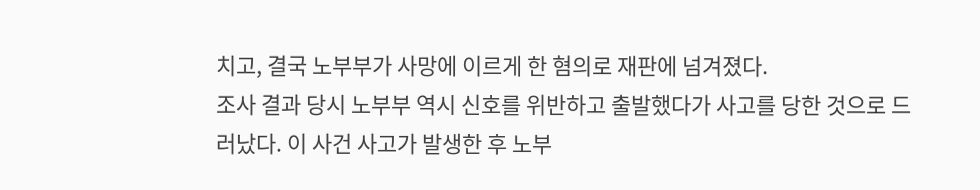치고, 결국 노부부가 사망에 이르게 한 혐의로 재판에 넘겨졌다.
조사 결과 당시 노부부 역시 신호를 위반하고 출발했다가 사고를 당한 것으로 드러났다. 이 사건 사고가 발생한 후 노부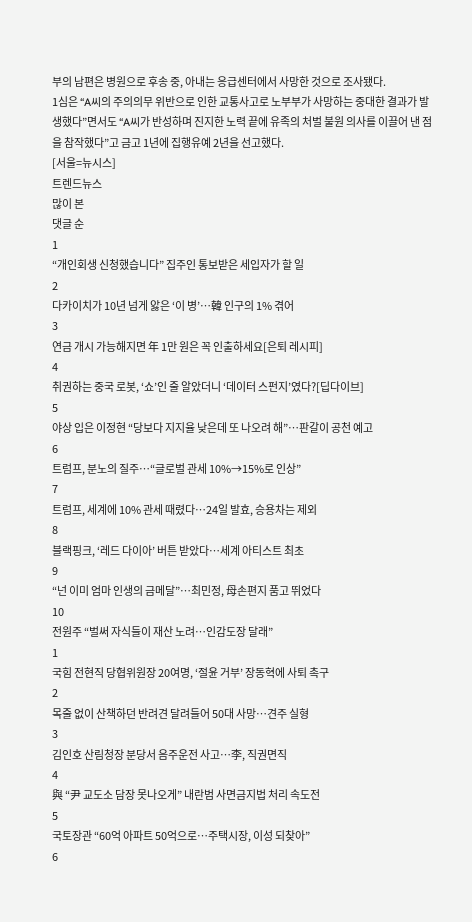부의 남편은 병원으로 후송 중, 아내는 응급센터에서 사망한 것으로 조사됐다.
1심은 “A씨의 주의의무 위반으로 인한 교통사고로 노부부가 사망하는 중대한 결과가 발생했다”면서도 “A씨가 반성하며 진지한 노력 끝에 유족의 처벌 불원 의사를 이끌어 낸 점을 참작했다”고 금고 1년에 집행유예 2년을 선고했다.
[서울=뉴시스]
트렌드뉴스
많이 본
댓글 순
1
“개인회생 신청했습니다” 집주인 통보받은 세입자가 할 일
2
다카이치가 10년 넘게 앓은 ‘이 병’…韓 인구의 1% 겪어
3
연금 개시 가능해지면 年 1만 원은 꼭 인출하세요[은퇴 레시피]
4
취권하는 중국 로봇, ‘쇼’인 줄 알았더니 ‘데이터 스펀지’였다?[딥다이브]
5
야상 입은 이정현 “당보다 지지율 낮은데 또 나오려 해”…판갈이 공천 예고
6
트럼프, 분노의 질주…“글로벌 관세 10%→15%로 인상”
7
트럼프, 세계에 10% 관세 때렸다…24일 발효, 승용차는 제외
8
블랙핑크, ‘레드 다이아’ 버튼 받았다…세계 아티스트 최초
9
“넌 이미 엄마 인생의 금메달”…최민정, 母손편지 품고 뛰었다
10
전원주 “벌써 자식들이 재산 노려…인감도장 달래”
1
국힘 전현직 당협위원장 20여명, ‘절윤 거부’ 장동혁에 사퇴 촉구
2
목줄 없이 산책하던 반려견 달려들어 50대 사망…견주 실형
3
김인호 산림청장 분당서 음주운전 사고…李, 직권면직
4
與 “尹 교도소 담장 못나오게” 내란범 사면금지법 처리 속도전
5
국토장관 “60억 아파트 50억으로…주택시장, 이성 되찾아”
6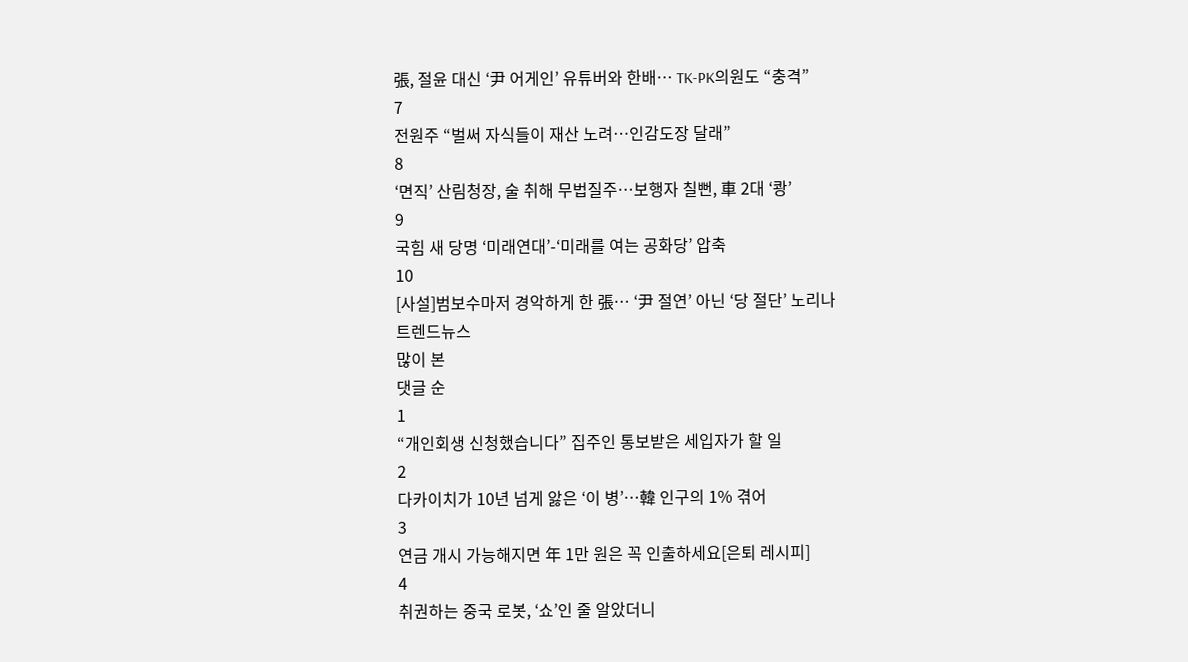張, 절윤 대신 ‘尹 어게인’ 유튜버와 한배… TK-PK의원도 “충격”
7
전원주 “벌써 자식들이 재산 노려…인감도장 달래”
8
‘면직’ 산림청장, 술 취해 무법질주…보행자 칠뻔, 車 2대 ‘쾅’
9
국힘 새 당명 ‘미래연대’-‘미래를 여는 공화당’ 압축
10
[사설]범보수마저 경악하게 한 張… ‘尹 절연’ 아닌 ‘당 절단’ 노리나
트렌드뉴스
많이 본
댓글 순
1
“개인회생 신청했습니다” 집주인 통보받은 세입자가 할 일
2
다카이치가 10년 넘게 앓은 ‘이 병’…韓 인구의 1% 겪어
3
연금 개시 가능해지면 年 1만 원은 꼭 인출하세요[은퇴 레시피]
4
취권하는 중국 로봇, ‘쇼’인 줄 알았더니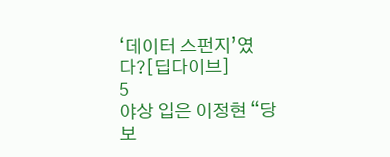‘데이터 스펀지’였다?[딥다이브]
5
야상 입은 이정현 “당보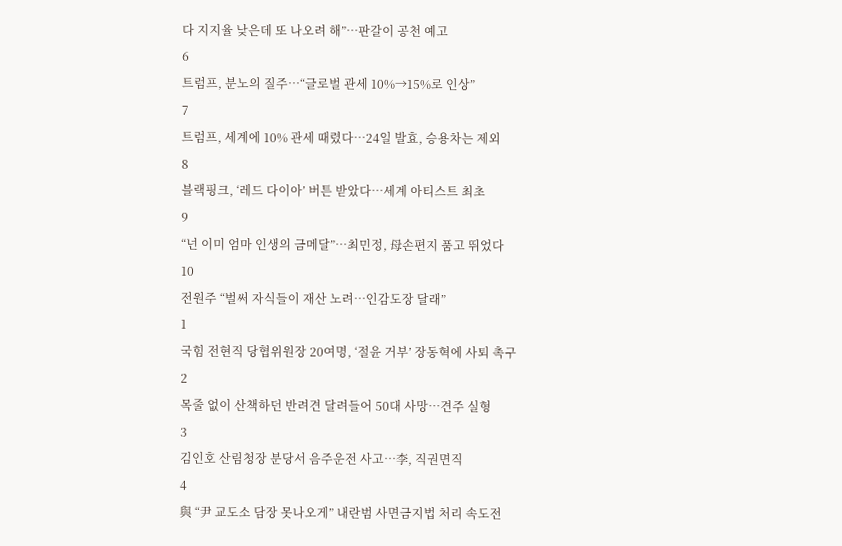다 지지율 낮은데 또 나오려 해”…판갈이 공천 예고
6
트럼프, 분노의 질주…“글로벌 관세 10%→15%로 인상”
7
트럼프, 세계에 10% 관세 때렸다…24일 발효, 승용차는 제외
8
블랙핑크, ‘레드 다이아’ 버튼 받았다…세계 아티스트 최초
9
“넌 이미 엄마 인생의 금메달”…최민정, 母손편지 품고 뛰었다
10
전원주 “벌써 자식들이 재산 노려…인감도장 달래”
1
국힘 전현직 당협위원장 20여명, ‘절윤 거부’ 장동혁에 사퇴 촉구
2
목줄 없이 산책하던 반려견 달려들어 50대 사망…견주 실형
3
김인호 산림청장 분당서 음주운전 사고…李, 직권면직
4
與 “尹 교도소 담장 못나오게” 내란범 사면금지법 처리 속도전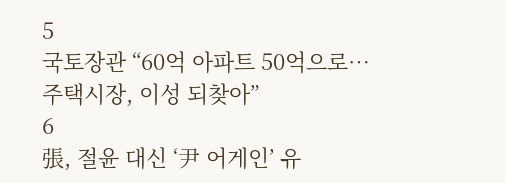5
국토장관 “60억 아파트 50억으로…주택시장, 이성 되찾아”
6
張, 절윤 대신 ‘尹 어게인’ 유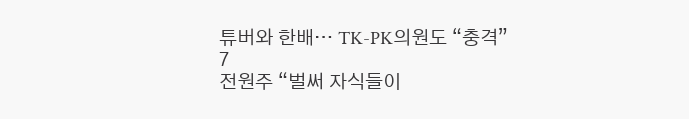튜버와 한배… TK-PK의원도 “충격”
7
전원주 “벌써 자식들이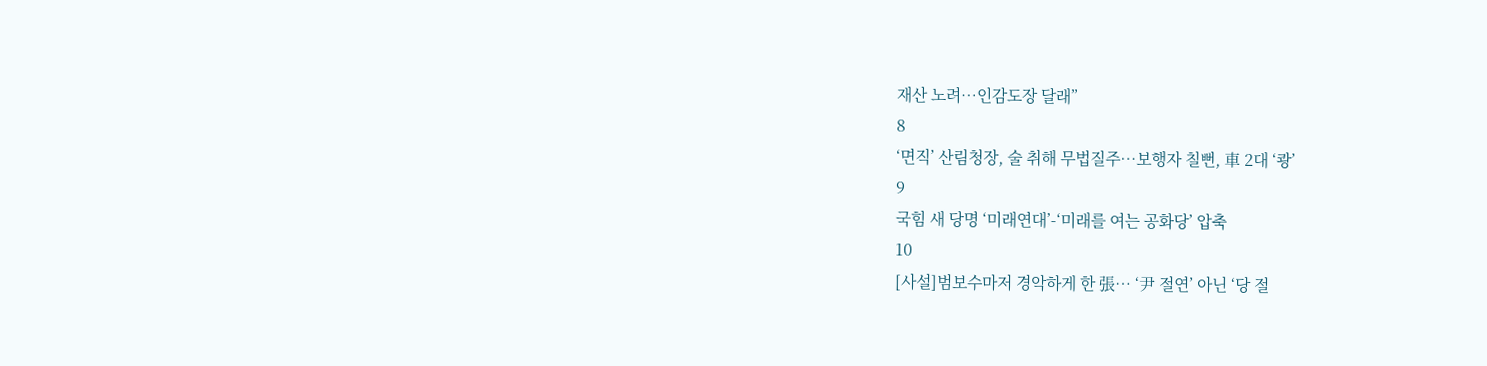재산 노려…인감도장 달래”
8
‘면직’ 산림청장, 술 취해 무법질주…보행자 칠뻔, 車 2대 ‘쾅’
9
국힘 새 당명 ‘미래연대’-‘미래를 여는 공화당’ 압축
10
[사설]범보수마저 경악하게 한 張… ‘尹 절연’ 아닌 ‘당 절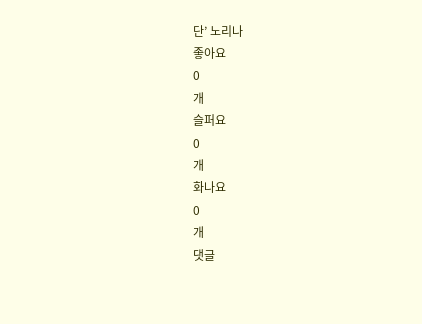단’ 노리나
좋아요
0
개
슬퍼요
0
개
화나요
0
개
댓글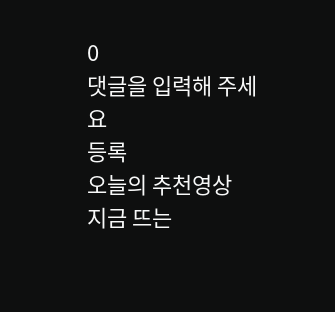0
댓글을 입력해 주세요
등록
오늘의 추천영상
지금 뜨는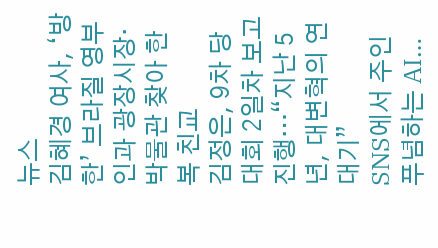뉴스
김혜경 여사, ‘방한’ 브라질 영부인과 광장시장·박물관 찾아 한복 친교
김정은, 9차 당대회 2일차 보고 진행…“지난 5년, 대변혁의 연대기”
SNS에서 주인 푸념하는 AI…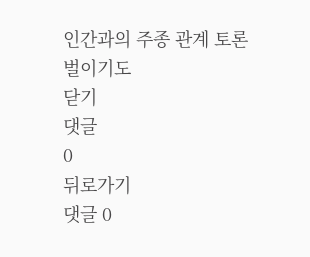인간과의 주종 관계 토론 벌이기도
닫기
댓글
0
뒤로가기
댓글 0